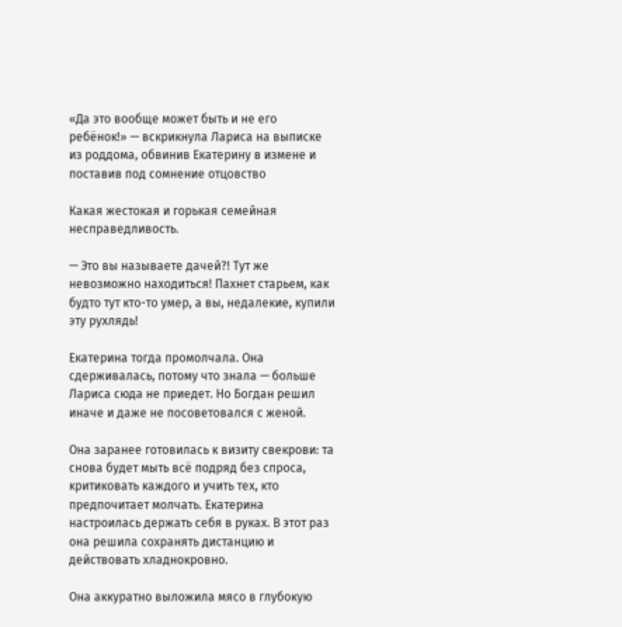«Да это вообще может быть и не его ребёнок!» — вскрикнула Лариса на выписке из роддома, обвинив Екатерину в измене и поставив под сомнение отцовство

Какая жестокая и горькая семейная несправедливость.

— Это вы называете дачей?! Тут же невозможно находиться! Пахнет старьем, как будто тут кто-то умер, а вы, недалекие, купили эту рухлядь!

Екатерина тогда промолчала. Она сдерживалась, потому что знала — больше Лариса сюда не приедет. Но Богдан решил иначе и даже не посоветовался с женой.

Она заранее готовилась к визиту свекрови: та снова будет мыть всё подряд без спроса, критиковать каждого и учить тех, кто предпочитает молчать. Екатерина настроилась держать себя в руках. В этот раз она решила сохранять дистанцию и действовать хладнокровно.

Она аккуратно выложила мясо в глубокую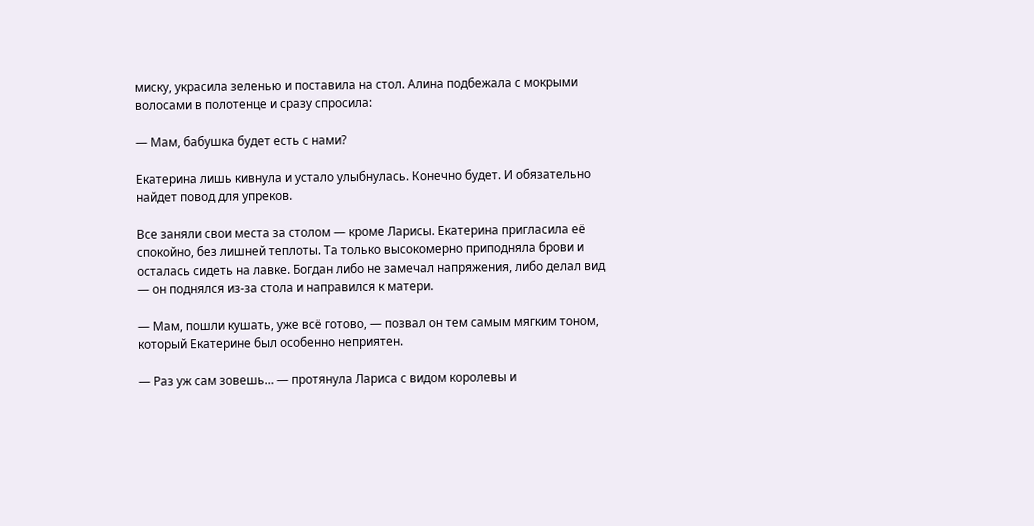миску, украсила зеленью и поставила на стол. Алина подбежала с мокрыми волосами в полотенце и сразу спросила:

— Мам, бабушка будет есть с нами?

Екатерина лишь кивнула и устало улыбнулась. Конечно будет. И обязательно найдет повод для упреков.

Все заняли свои места за столом — кроме Ларисы. Екатерина пригласила её спокойно, без лишней теплоты. Та только высокомерно приподняла брови и осталась сидеть на лавке. Богдан либо не замечал напряжения, либо делал вид — он поднялся из-за стола и направился к матери.

— Мам, пошли кушать, уже всё готово, — позвал он тем самым мягким тоном, который Екатерине был особенно неприятен.

— Раз уж сам зовешь… — протянула Лариса с видом королевы и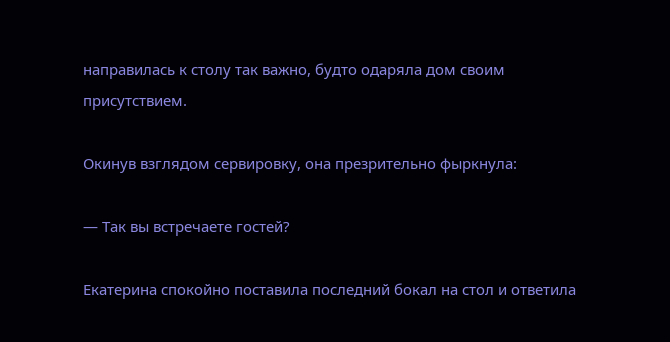направилась к столу так важно, будто одаряла дом своим присутствием.

Окинув взглядом сервировку, она презрительно фыркнула:

— Так вы встречаете гостей?

Екатерина спокойно поставила последний бокал на стол и ответила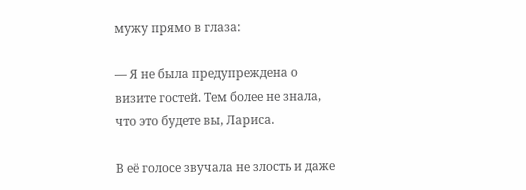мужу прямо в глаза:

— Я не была предупреждена о визите гостей. Тем более не знала, что это будете вы, Лариса.

В её голосе звучала не злость и даже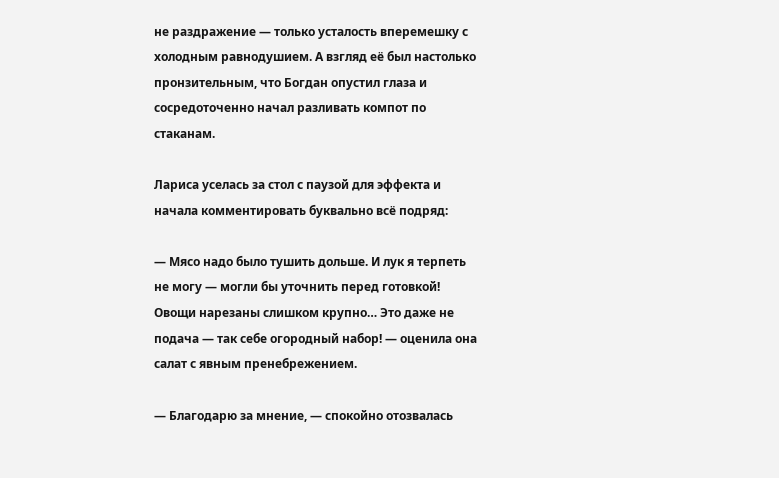не раздражение — только усталость вперемешку с холодным равнодушием. А взгляд её был настолько пронзительным, что Богдан опустил глаза и сосредоточенно начал разливать компот по стаканам.

Лариса уселась за стол с паузой для эффекта и начала комментировать буквально всё подряд:

— Мясо надо было тушить дольше. И лук я терпеть не могу — могли бы уточнить перед готовкой! Овощи нарезаны слишком крупно… Это даже не подача — так себе огородный набор! — оценила она салат с явным пренебрежением.

— Благодарю за мнение, — спокойно отозвалась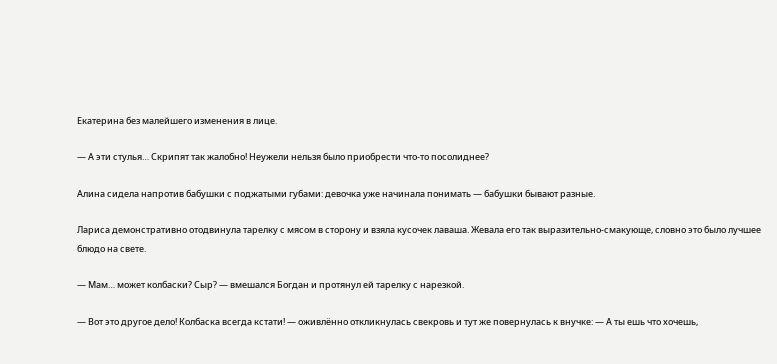Екатерина без малейшего изменения в лице.

— А эти стулья… Скрипят так жалобно! Неужели нельзя было приобрести что-то посолиднее?

Алина сидела напротив бабушки с поджатыми губами: девочка уже начинала понимать — бабушки бывают разные.

Лариса демонстративно отодвинула тарелку с мясом в сторону и взяла кусочек лаваша. Жевала его так выразительно-смакующе, словно это было лучшее блюдо на свете.

— Мам… может колбаски? Сыр? — вмешался Богдан и протянул ей тарелку с нарезкой.

— Вот это другое дело! Колбаска всегда кстати! — оживлённо откликнулась свекровь и тут же повернулась к внучке: — А ты ешь что хочешь,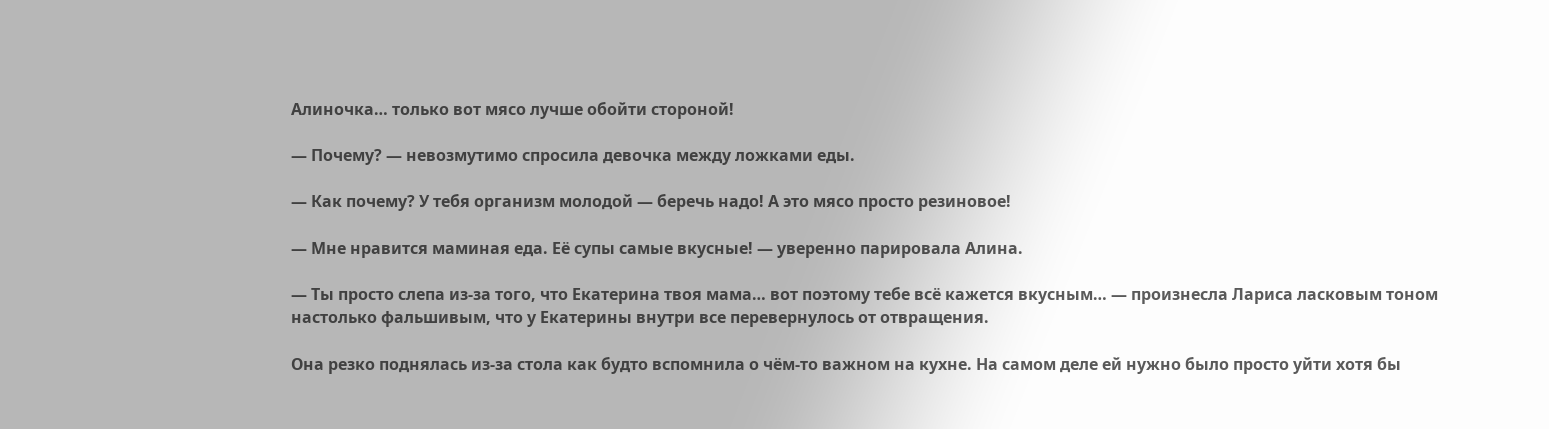Алиночка… только вот мясо лучше обойти стороной!

— Почему? — невозмутимо спросила девочка между ложками еды.

— Как почему? У тебя организм молодой — беречь надо! А это мясо просто резиновое!

— Мне нравится маминая еда. Её супы самые вкусные! — уверенно парировала Алина.

— Ты просто слепа из-за того, что Екатерина твоя мама… вот поэтому тебе всё кажется вкусным… — произнесла Лариса ласковым тоном настолько фальшивым, что у Екатерины внутри все перевернулось от отвращения.

Она резко поднялась из-за стола как будто вспомнила о чём-то важном на кухне. На самом деле ей нужно было просто уйти хотя бы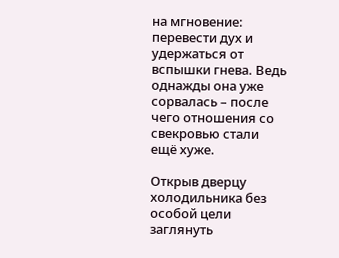на мгновение: перевести дух и удержаться от вспышки гнева. Ведь однажды она уже сорвалась – после чего отношения со свекровью стали ещё хуже.

Открыв дверцу холодильника без особой цели заглянуть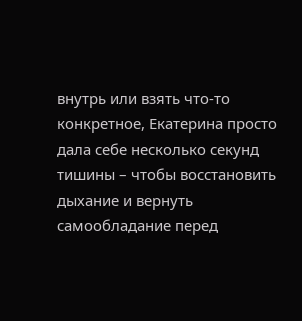внутрь или взять что-то конкретное, Екатерина просто дала себе несколько секунд тишины – чтобы восстановить дыхание и вернуть самообладание перед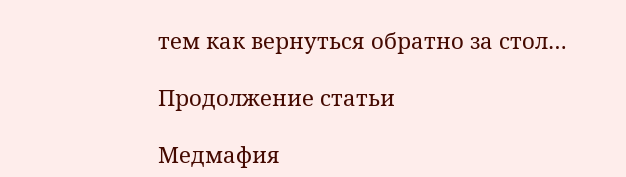тем как вернуться обратно за стол…

Продолжение статьи

Медмафия